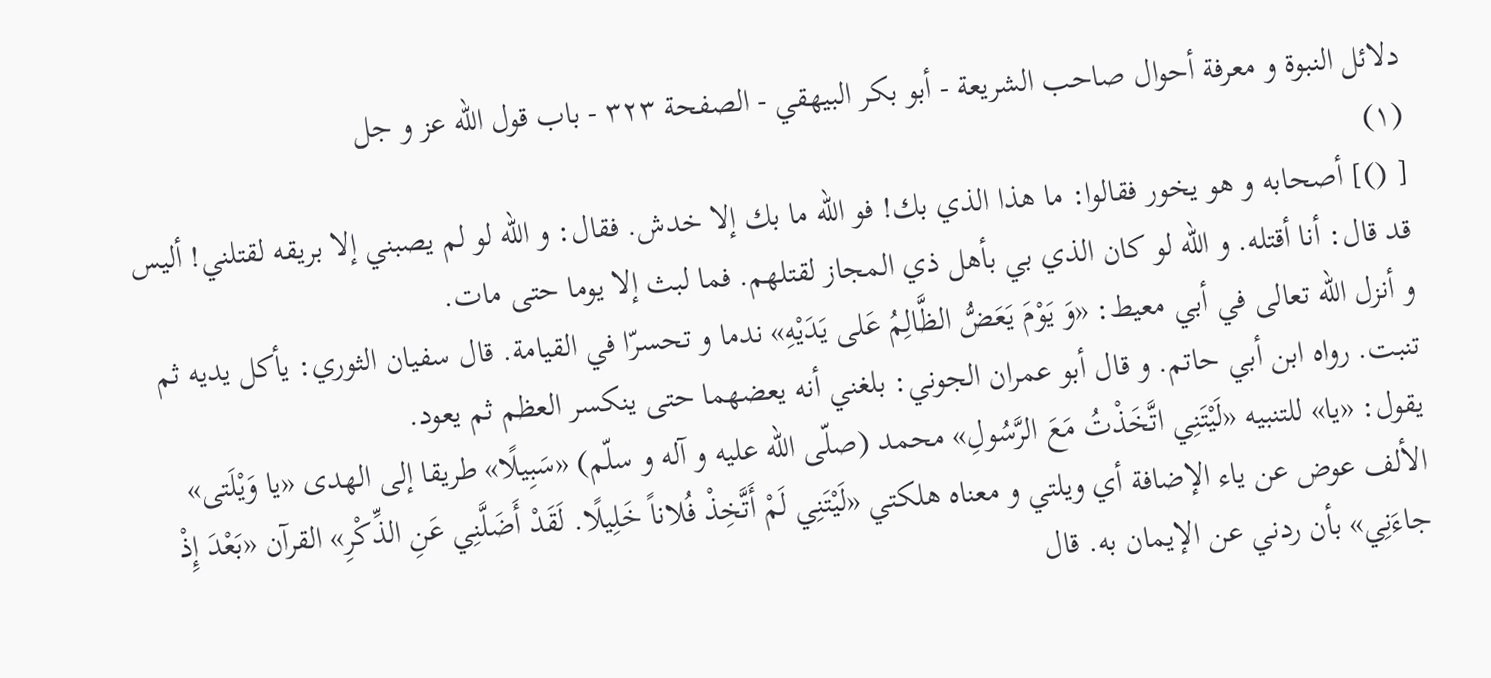دلائل النبوة و معرفة أحوال صاحب الشريعة - أبو بكر البيهقي - الصفحة ٣٢٣ - باب قول اللّه عز و جل
(١)
[ ()] أصحابه و هو يخور فقالوا: ما هذا الذي بك! فو اللّه ما بك إلا خدش. فقال: و اللّه لو لم يصبني إلا بريقه لقتلني! أليس قد قال: أنا أقتله. و اللّه لو كان الذي بي بأهل ذي المجاز لقتلهم. فما لبث إلا يوما حتى مات.
و أنزل اللّه تعالى في أبي معيط: «وَ يَوْمَ يَعَضُّ الظَّالِمُ عَلى يَدَيْهِ» ندما و تحسرّا في القيامة. قال سفيان الثوري: يأكل يديه ثم تنبت. رواه ابن أبي حاتم. و قال أبو عمران الجوني: بلغني أنه يعضهما حتى ينكسر العظم ثم يعود.
يقول: «يا» للتنبيه «لَيْتَنِي اتَّخَذْتُ مَعَ الرَّسُولِ» محمد (صلّى اللّه عليه و آله و سلّم) «سَبِيلًا» طريقا إلى الهدى «يا وَيْلَتى» الألف عوض عن ياء الإضافة أي ويلتي و معناه هلكتي «لَيْتَنِي لَمْ أَتَّخِذْ فُلاناً خَلِيلًا. لَقَدْ أَضَلَّنِي عَنِ الذِّكْرِ» القرآن «بَعْدَ إِذْ جاءَنِي» بأن ردني عن الإيمان به. قال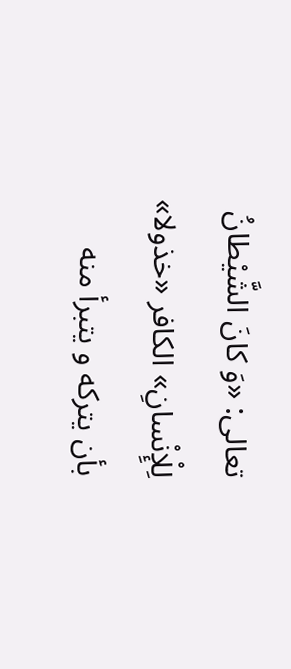تعالى: «وَ كانَ الشَّيْطانُ لِلْإِنْسانِ» الكافر «خذولا» بأن يتركه و يتبرأ منه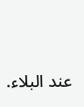عند البلاء.